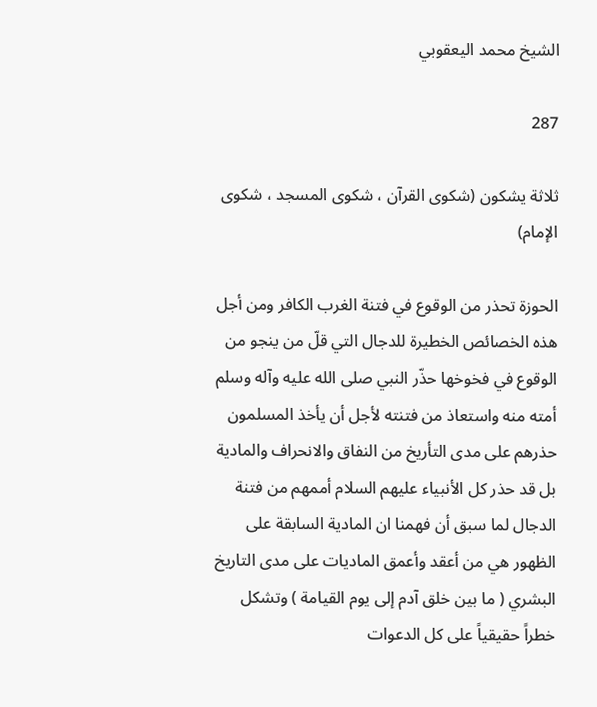الشيخ محمد اليعقوبي

287

ثلاثة يشكون (شكوى القرآن ، شكوى المسجد ، شكوى الإمام)

الحوزة تحذر من الوقوع في فتنة الغرب الكافر ومن أجل هذه الخصائص الخطيرة للدجال التي قلّ من ينجو من الوقوع في فخوخها حذّر النبي صلى الله عليه وآله وسلم أمته منه واستعاذ من فتنته لأجل أن يأخذ المسلمون حذرهم على مدى التأريخ من النفاق والانحراف والمادية بل قد حذر كل الأنبياء عليهم السلام أممهم من فتنة الدجال لما سبق أن فهمنا ان المادية السابقة على الظهور هي من أعقد وأعمق الماديات على مدى التاريخ البشري ( ما بين خلق آدم إلى يوم القيامة ) وتشكل خطراً حقيقياً على كل الدعوات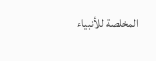المخلصة للأنبياء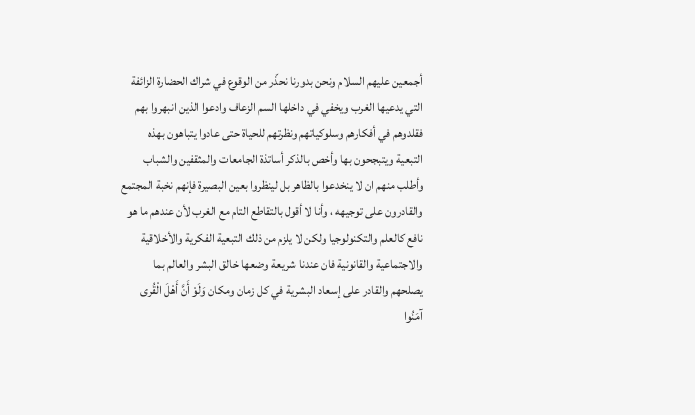أجمعين عليهم السلام ونحن بدورنا نحذّر من الوقوع في شراك الحضارة الزائفة التي يدعيها الغرب ويخفي في داخلها السم الزعاف وادعوا الذين انبهروا بهم فقلدوهم في أفكارهم وسلوكياتهم ونظرتهم للحياة حتى عادوا يتباهون بهذه التبعية ويتبجحون بها وأخص بالذكر أساتذة الجامعات والمثقفين والشباب وأطلب منهم ان لا ينخدعوا بالظاهر بل لينظروا بعين البصيرة فإنهم نخبة المجتمع والقادرون على توجيهه ، وأنا لا أقول بالتقاطع التام مع الغرب لأن عندهم ما هو نافع كالعلم والتكنولوجيا ولكن لا يلزم من ذلك التبعية الفكرية والأخلاقية والاجتماعية والقانونية فان عندنا شريعة وضعها خالق البشر والعالم بما يصلحهم والقادر على إسعاد البشرية في كل زمان ومكان وَلَوْ أَنَّ أَهْلَ الْقُرى آمَنُوا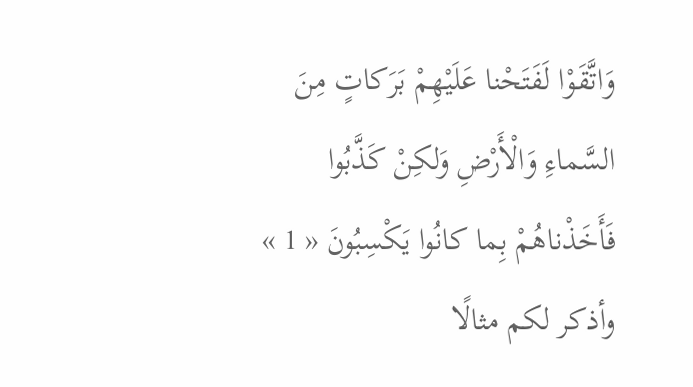وَاتَّقَوْا لَفَتَحْنا عَلَيْهِمْ بَرَكاتٍ مِنَ السَّماءِ وَالْأَرْضِ وَلكِنْ كَذَّبُوا فَأَخَذْناهُمْ بِما كانُوا يَكْسِبُونَ « 1 » وأذكر لكم مثالًا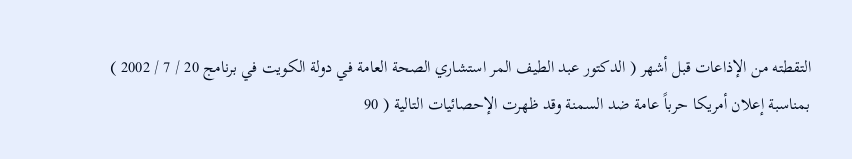التقطته من الإذاعات قبل أشهر ( الدكتور عبد الطيف المر استشاري الصحة العامة في دولة الكويت في برنامج 20 / 7 / 2002 ) بمناسبة إعلان أمريكا حرباً عامة ضد السمنة وقد ظهرت الإحصائيات التالية ( 90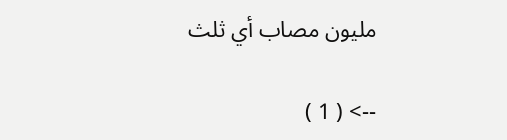مليون مصاب أي ثلث

--> ( 1 )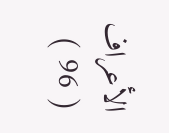الأعراف ( 96 )